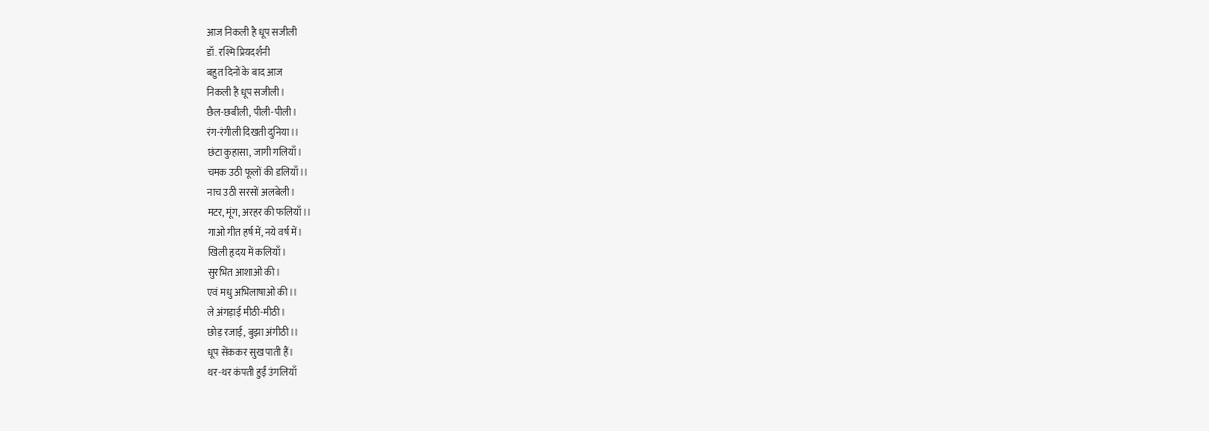आज निकली है धूप सजीली
डॉ. रश्मि प्रियदर्शनी
बहुत दिनों के बाद आज
निकली है धूप सजीली।
छैल-छबीली, पीली-पीली।
रंग-रंगीली दिखती दुनिया।।
छंटा कुहासा, जागी गलियाँ।
चमक उठी फूलों की डलियाँ।।
नाच उठी सरसों अलबेली।
मटर, मूंग, अरहर की फलियाँ।।
गाओ गीत हर्ष में, नये वर्ष में।
खिली हृदय में कलियाँ।
सुरभित आशाओं की।
एवं मधु अभिलाषाओं की।।
ले अंगड़ाई मीठी-मीठी।
छोड़ रजाई, बुझा अंगीठी।।
धूप सेंककर सुख पाती हैं।
थर-थर कंपती हुईं उंगलियाँ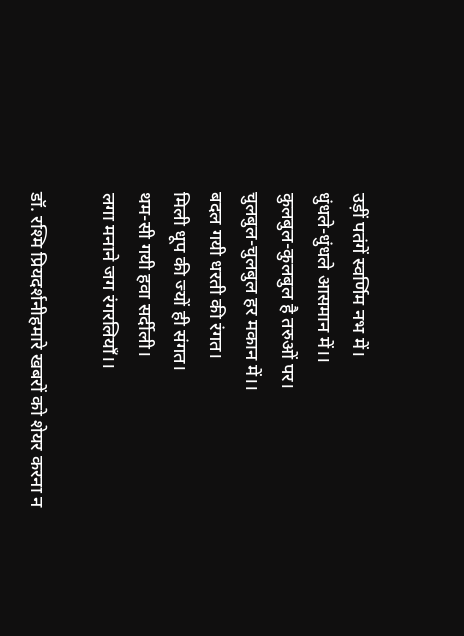उड़ीं पतंगें स्वर्णिम नभ में।
धुंधले-धुंधले आसमान में।।
कुलबुल-कुलबुल है तरुओं पर।
चुलबुल-चुलबुल हर मकान में।।
बदल गयी धरती की रंगत।
मिली धूप की ज्यों ही संगत।
थम-सी गयी हवा सर्दीली।
लगा मनाने जग रंगरलियाँ।।

डॉ. रश्मि प्रियदर्शनीहमारे खबरों को शेयर करना न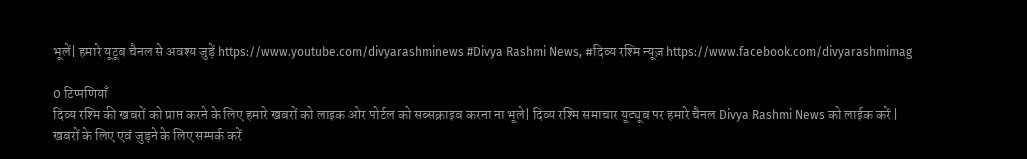भूलें| हमारे यूटूब चैनल से अवश्य जुड़ें https://www.youtube.com/divyarashminews #Divya Rashmi News, #दिव्य रश्मि न्यूज़ https://www.facebook.com/divyarashmimag

0 टिप्पणियाँ
दिव्य रश्मि की खबरों को प्राप्त करने के लिए हमारे खबरों को लाइक ओर पोर्टल को सब्सक्राइब करना ना भूले| दिव्य रश्मि समाचार यूट्यूब पर हमारे चैनल Divya Rashmi News को लाईक करें |
खबरों के लिए एवं जुड़ने के लिए सम्पर्क करें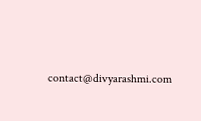contact@divyarashmi.com